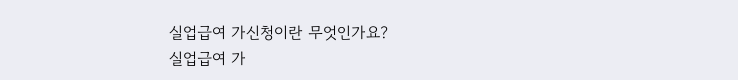실업급여 가신청이란 무엇인가요?
실업급여 가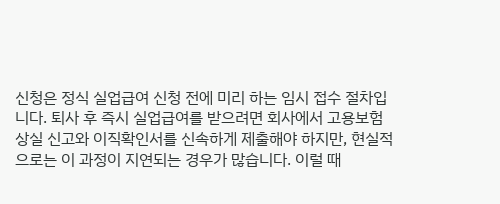신청은 정식 실업급여 신청 전에 미리 하는 임시 접수 절차입니다. 퇴사 후 즉시 실업급여를 받으려면 회사에서 고용보험 상실 신고와 이직확인서를 신속하게 제출해야 하지만, 현실적으로는 이 과정이 지연되는 경우가 많습니다. 이럴 때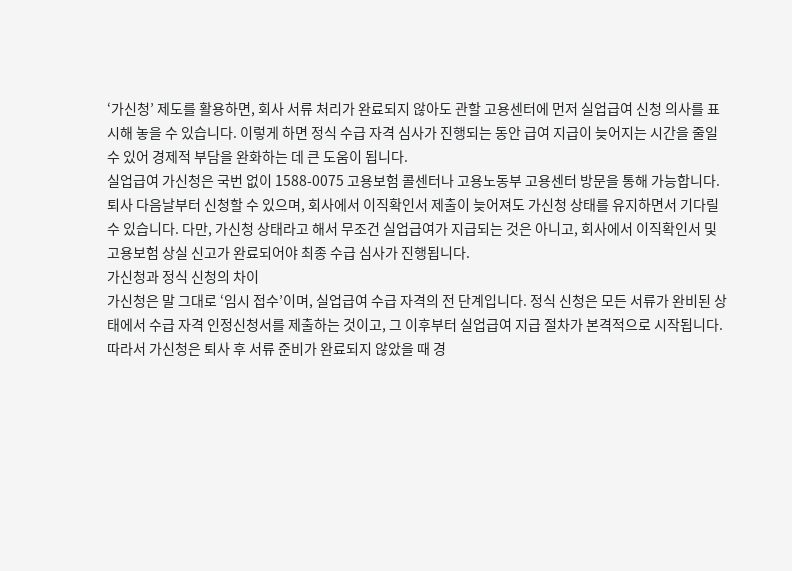‘가신청’ 제도를 활용하면, 회사 서류 처리가 완료되지 않아도 관할 고용센터에 먼저 실업급여 신청 의사를 표시해 놓을 수 있습니다. 이렇게 하면 정식 수급 자격 심사가 진행되는 동안 급여 지급이 늦어지는 시간을 줄일 수 있어 경제적 부담을 완화하는 데 큰 도움이 됩니다.
실업급여 가신청은 국번 없이 1588-0075 고용보험 콜센터나 고용노동부 고용센터 방문을 통해 가능합니다. 퇴사 다음날부터 신청할 수 있으며, 회사에서 이직확인서 제출이 늦어져도 가신청 상태를 유지하면서 기다릴 수 있습니다. 다만, 가신청 상태라고 해서 무조건 실업급여가 지급되는 것은 아니고, 회사에서 이직확인서 및 고용보험 상실 신고가 완료되어야 최종 수급 심사가 진행됩니다.
가신청과 정식 신청의 차이
가신청은 말 그대로 ‘임시 접수’이며, 실업급여 수급 자격의 전 단계입니다. 정식 신청은 모든 서류가 완비된 상태에서 수급 자격 인정신청서를 제출하는 것이고, 그 이후부터 실업급여 지급 절차가 본격적으로 시작됩니다. 따라서 가신청은 퇴사 후 서류 준비가 완료되지 않았을 때 경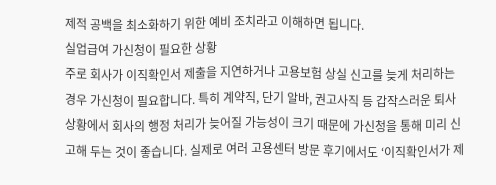제적 공백을 최소화하기 위한 예비 조치라고 이해하면 됩니다.
실업급여 가신청이 필요한 상황
주로 회사가 이직확인서 제출을 지연하거나 고용보험 상실 신고를 늦게 처리하는 경우 가신청이 필요합니다. 특히 계약직, 단기 알바, 권고사직 등 갑작스러운 퇴사 상황에서 회사의 행정 처리가 늦어질 가능성이 크기 때문에 가신청을 통해 미리 신고해 두는 것이 좋습니다. 실제로 여러 고용센터 방문 후기에서도 ‘이직확인서가 제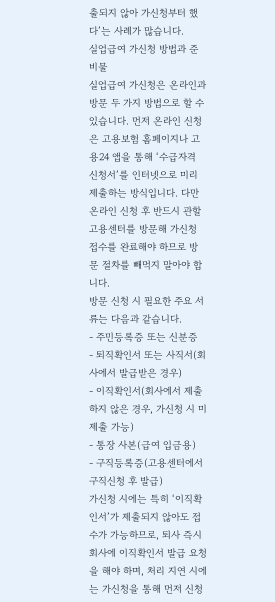출되지 않아 가신청부터 했다’는 사례가 많습니다.
실업급여 가신청 방법과 준비물
실업급여 가신청은 온라인과 방문 두 가지 방법으로 할 수 있습니다. 먼저 온라인 신청은 고용보험 홈페이지나 고용24 앱을 통해 ‘수급자격 신청서’를 인터넷으로 미리 제출하는 방식입니다. 다만 온라인 신청 후 반드시 관할 고용센터를 방문해 가신청 접수를 완료해야 하므로 방문 절차를 빼먹지 말아야 합니다.
방문 신청 시 필요한 주요 서류는 다음과 같습니다.
- 주민등록증 또는 신분증
- 퇴직확인서 또는 사직서(회사에서 발급받은 경우)
- 이직확인서(회사에서 제출하지 않은 경우, 가신청 시 미제출 가능)
- 통장 사본(급여 입금용)
- 구직등록증(고용센터에서 구직신청 후 발급)
가신청 시에는 특히 ‘이직확인서’가 제출되지 않아도 접수가 가능하므로, 퇴사 즉시 회사에 이직확인서 발급 요청을 해야 하며, 처리 지연 시에는 가신청을 통해 먼저 신청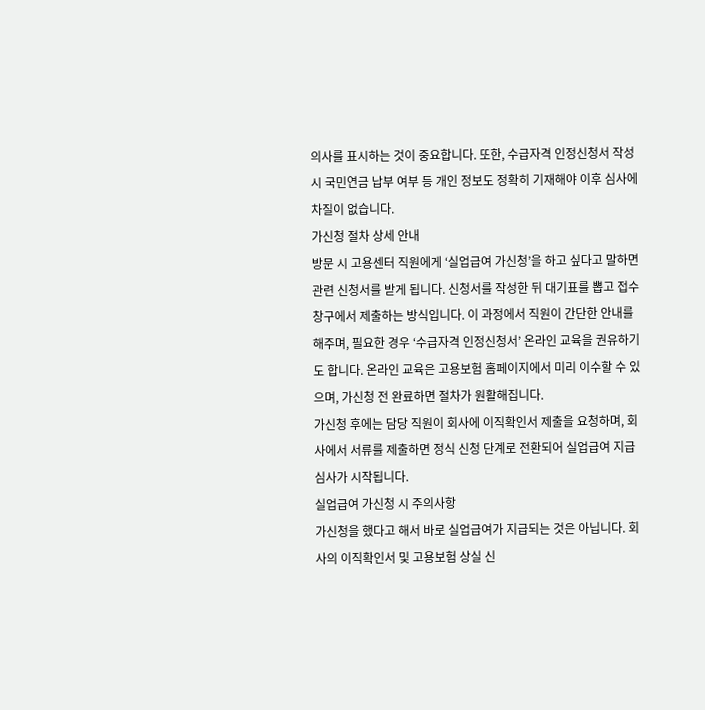의사를 표시하는 것이 중요합니다. 또한, 수급자격 인정신청서 작성 시 국민연금 납부 여부 등 개인 정보도 정확히 기재해야 이후 심사에 차질이 없습니다.
가신청 절차 상세 안내
방문 시 고용센터 직원에게 ‘실업급여 가신청’을 하고 싶다고 말하면 관련 신청서를 받게 됩니다. 신청서를 작성한 뒤 대기표를 뽑고 접수 창구에서 제출하는 방식입니다. 이 과정에서 직원이 간단한 안내를 해주며, 필요한 경우 ‘수급자격 인정신청서’ 온라인 교육을 권유하기도 합니다. 온라인 교육은 고용보험 홈페이지에서 미리 이수할 수 있으며, 가신청 전 완료하면 절차가 원활해집니다.
가신청 후에는 담당 직원이 회사에 이직확인서 제출을 요청하며, 회사에서 서류를 제출하면 정식 신청 단계로 전환되어 실업급여 지급 심사가 시작됩니다.
실업급여 가신청 시 주의사항
가신청을 했다고 해서 바로 실업급여가 지급되는 것은 아닙니다. 회사의 이직확인서 및 고용보험 상실 신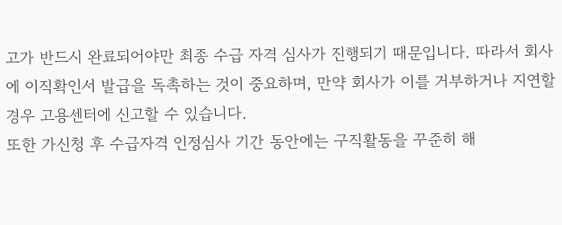고가 반드시 완료되어야만 최종 수급 자격 심사가 진행되기 때문입니다. 따라서 회사에 이직확인서 발급을 독촉하는 것이 중요하며, 만약 회사가 이를 거부하거나 지연할 경우 고용센터에 신고할 수 있습니다.
또한 가신청 후 수급자격 인정심사 기간 동안에는 구직활동을 꾸준히 해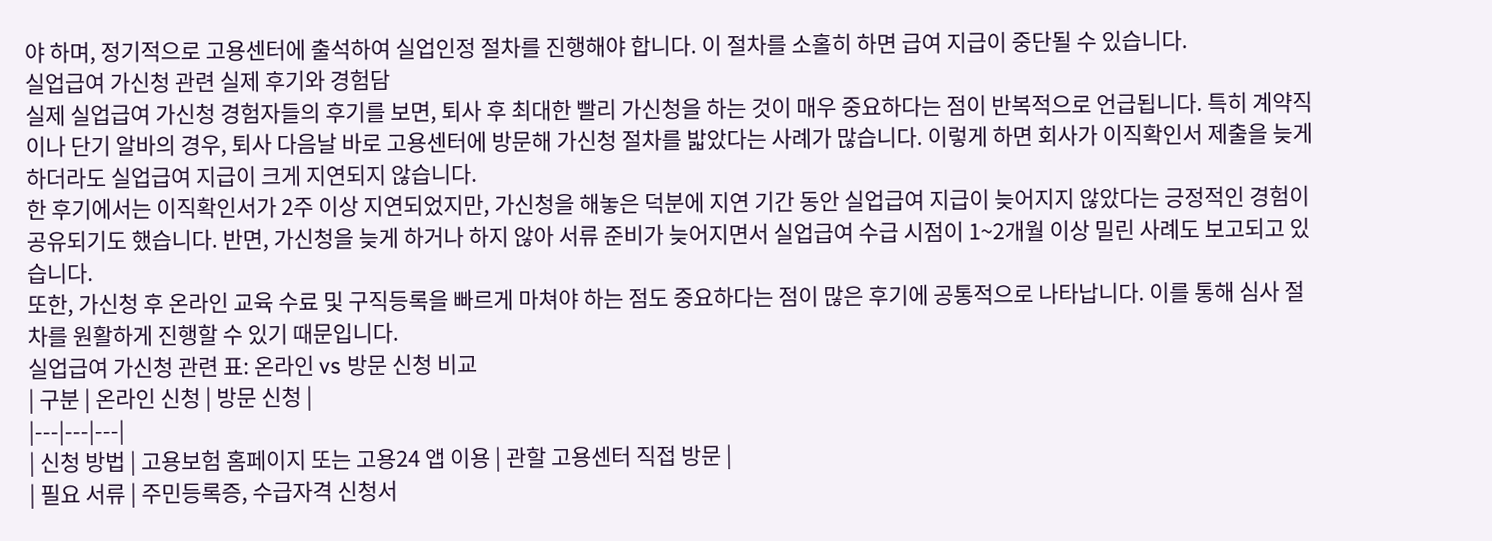야 하며, 정기적으로 고용센터에 출석하여 실업인정 절차를 진행해야 합니다. 이 절차를 소홀히 하면 급여 지급이 중단될 수 있습니다.
실업급여 가신청 관련 실제 후기와 경험담
실제 실업급여 가신청 경험자들의 후기를 보면, 퇴사 후 최대한 빨리 가신청을 하는 것이 매우 중요하다는 점이 반복적으로 언급됩니다. 특히 계약직이나 단기 알바의 경우, 퇴사 다음날 바로 고용센터에 방문해 가신청 절차를 밟았다는 사례가 많습니다. 이렇게 하면 회사가 이직확인서 제출을 늦게 하더라도 실업급여 지급이 크게 지연되지 않습니다.
한 후기에서는 이직확인서가 2주 이상 지연되었지만, 가신청을 해놓은 덕분에 지연 기간 동안 실업급여 지급이 늦어지지 않았다는 긍정적인 경험이 공유되기도 했습니다. 반면, 가신청을 늦게 하거나 하지 않아 서류 준비가 늦어지면서 실업급여 수급 시점이 1~2개월 이상 밀린 사례도 보고되고 있습니다.
또한, 가신청 후 온라인 교육 수료 및 구직등록을 빠르게 마쳐야 하는 점도 중요하다는 점이 많은 후기에 공통적으로 나타납니다. 이를 통해 심사 절차를 원활하게 진행할 수 있기 때문입니다.
실업급여 가신청 관련 표: 온라인 vs 방문 신청 비교
| 구분 | 온라인 신청 | 방문 신청 |
|---|---|---|
| 신청 방법 | 고용보험 홈페이지 또는 고용24 앱 이용 | 관할 고용센터 직접 방문 |
| 필요 서류 | 주민등록증, 수급자격 신청서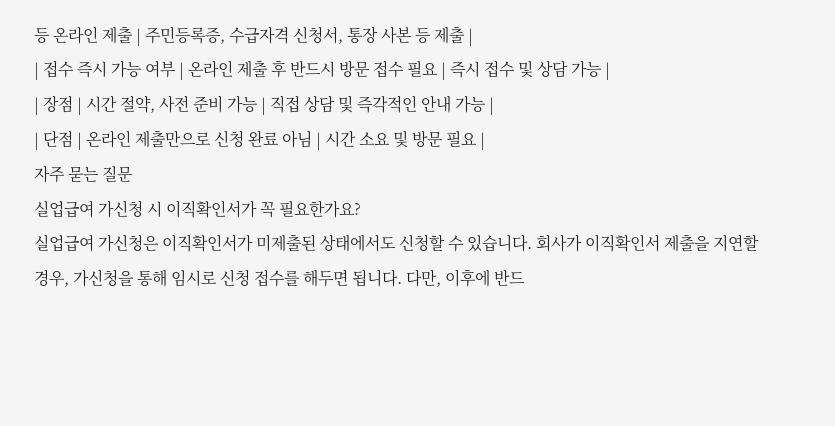등 온라인 제출 | 주민등록증, 수급자격 신청서, 통장 사본 등 제출 |
| 접수 즉시 가능 여부 | 온라인 제출 후 반드시 방문 접수 필요 | 즉시 접수 및 상담 가능 |
| 장점 | 시간 절약, 사전 준비 가능 | 직접 상담 및 즉각적인 안내 가능 |
| 단점 | 온라인 제출만으로 신청 완료 아님 | 시간 소요 및 방문 필요 |
자주 묻는 질문
실업급여 가신청 시 이직확인서가 꼭 필요한가요?
실업급여 가신청은 이직확인서가 미제출된 상태에서도 신청할 수 있습니다. 회사가 이직확인서 제출을 지연할 경우, 가신청을 통해 임시로 신청 접수를 해두면 됩니다. 다만, 이후에 반드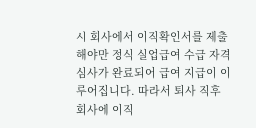시 회사에서 이직확인서를 제출해야만 정식 실업급여 수급 자격 심사가 완료되어 급여 지급이 이루어집니다. 따라서 퇴사 직후 회사에 이직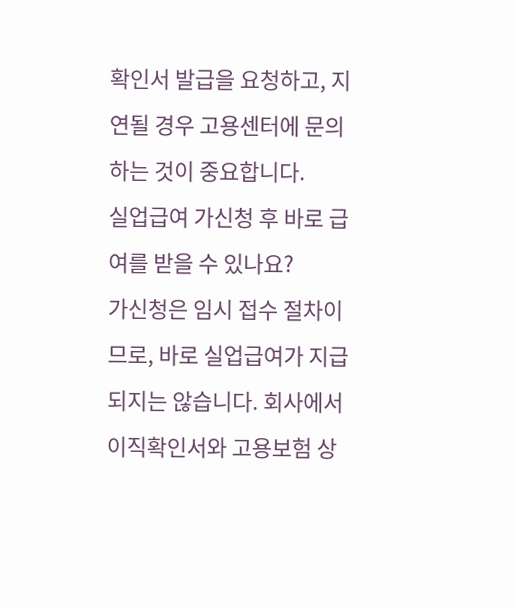확인서 발급을 요청하고, 지연될 경우 고용센터에 문의하는 것이 중요합니다.
실업급여 가신청 후 바로 급여를 받을 수 있나요?
가신청은 임시 접수 절차이므로, 바로 실업급여가 지급되지는 않습니다. 회사에서 이직확인서와 고용보험 상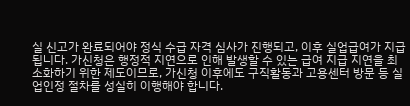실 신고가 완료되어야 정식 수급 자격 심사가 진행되고, 이후 실업급여가 지급됩니다. 가신청은 행정적 지연으로 인해 발생할 수 있는 급여 지급 지연을 최소화하기 위한 제도이므로, 가신청 이후에도 구직활동과 고용센터 방문 등 실업인정 절차를 성실히 이행해야 합니다.